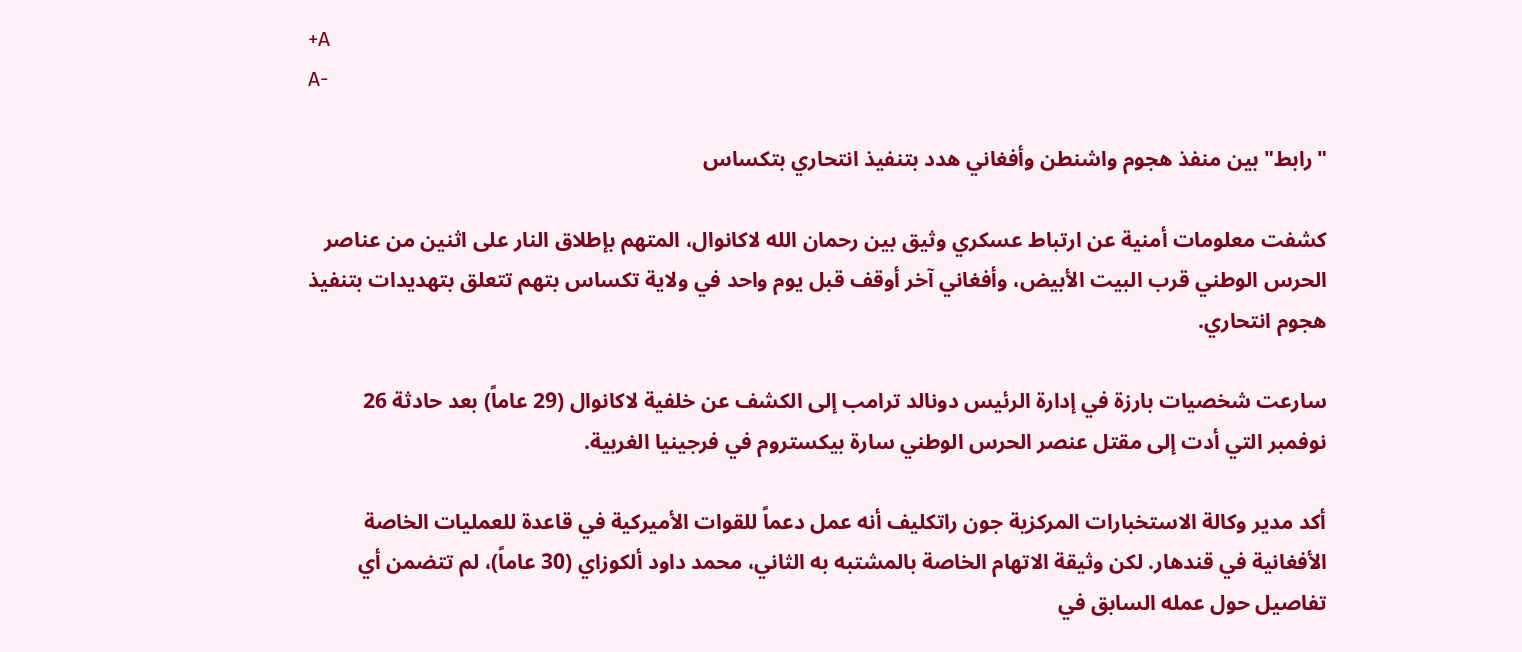+A
A-

"رابط" بين منفذ هجوم واشنطن وأفغاني هدد بتنفيذ انتحاري بتكساس

كشفت معلومات أمنية عن ارتباط عسكري وثيق بين رحمان الله لاكانوال، المتهم بإطلاق النار على اثنين من عناصر الحرس الوطني قرب البيت الأبيض، وأفغاني آخر أوقف قبل يوم واحد في ولاية تكساس بتهم تتعلق بتهديدات بتنفيذ هجوم انتحاري.

سارعت شخصيات بارزة في إدارة الرئيس دونالد ترامب إلى الكشف عن خلفية لاكانوال (29 عاماً) بعد حادثة 26 نوفمبر التي أدت إلى مقتل عنصر الحرس الوطني سارة بيكستروم في فرجينيا الغربية.

أكد مدير وكالة الاستخبارات المركزية جون راتكليف أنه عمل دعماً للقوات الأميركية في قاعدة للعمليات الخاصة الأفغانية في قندهار. لكن وثيقة الاتهام الخاصة بالمشتبه به الثاني، محمد داود ألكوزاي (30 عاماً)، لم تتضمن أي تفاصيل حول عمله السابق في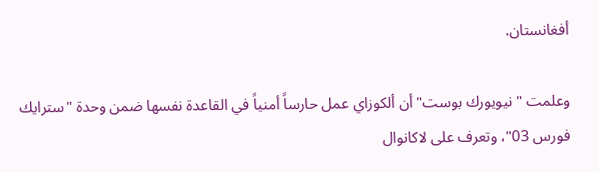أفغانستان.

وعلمت "نيويورك بوست" أن ألكوزاي عمل حارساً أمنياً في القاعدة نفسها ضمن وحدة "سترايك فورس 03"، وتعرف على لاكانوال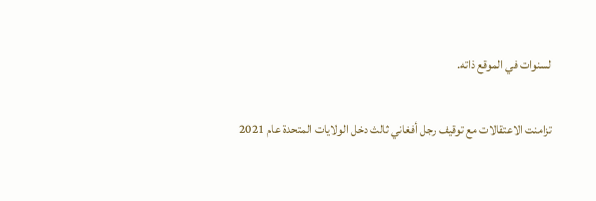لسنوات في الموقع ذاته.

تزامنت الاعتقالات مع توقيف رجل أفغاني ثالث دخل الولايات المتحدة عام 2021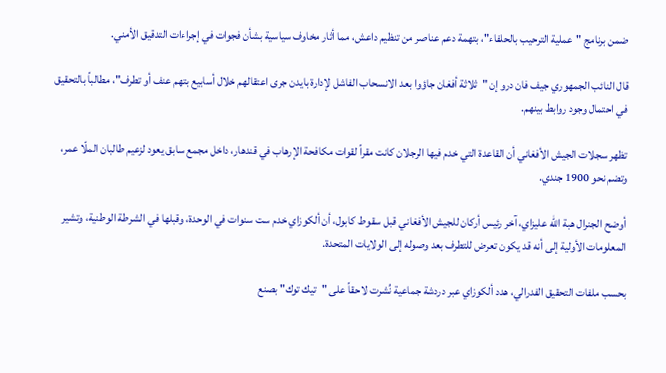ضمن برنامج "عملية الترحيب بالحلفاء"، بتهمة دعم عناصر من تنظيم داعش، مما أثار مخاوف سياسية بشأن فجوات في إجراءات التدقيق الأمني.

قال النائب الجمهوري جيف فان درو إن "ثلاثة أفغان جاؤوا بعد الانسحاب الفاشل لإدارة بايدن جرى اعتقالهم خلال أسابيع بتهم عنف أو تطرف"، مطالباً بالتحقيق في احتمال وجود روابط بينهم.

تظهر سجلات الجيش الأفغاني أن القاعدة التي خدم فيها الرجلان كانت مقراً لقوات مكافحة الإرهاب في قندهار، داخل مجمع سابق يعود لزعيم طالبان الملّا عمر، وتضم نحو 1900 جندي.

أوضح الجنرال هبة الله عليزاي، آخر رئيس أركان للجيش الأفغاني قبل سقوط كابول، أن ألكوزاي خدم ست سنوات في الوحدة، وقبلها في الشرطة الوطنية، وتشير المعلومات الأولية إلى أنه قد يكون تعرض للتطرف بعد وصوله إلى الولايات المتحدة.

بحسب ملفات التحقيق الفدرالي، هدد ألكوزاي عبر دردشة جماعية نُشرت لاحقاً على "تيك توك" بصنع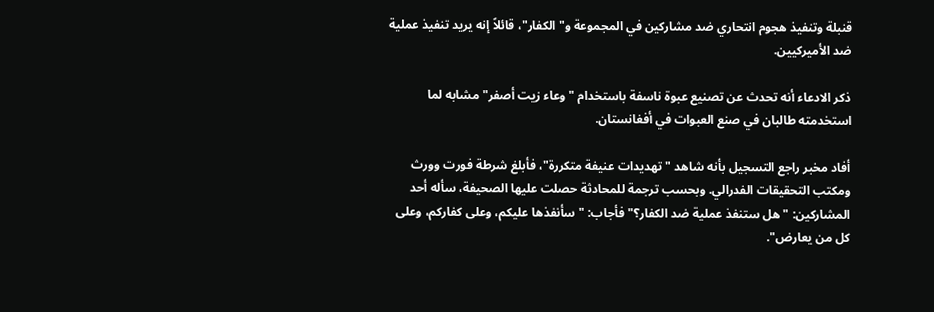قنبلة وتنفيذ هجوم انتحاري ضد مشاركين في المجموعة و"الكفار"، قائلاً إنه يريد تنفيذ عملية ضد الأميركيين.

ذكر الادعاء أنه تحدث عن تصنيع عبوة ناسفة باستخدام "وعاء زيت أصفر" مشابه لما استخدمته طالبان في صنع العبوات في أفغانستان.

أفاد مخبر راجع التسجيل بأنه شاهد "تهديدات عنيفة متكررة"، فأبلغ شرطة فورت وورث ومكتب التحقيقات الفدرالي. وبحسب ترجمة للمحادثة حصلت عليها الصحيفة، سأله أحد المشاركين: "هل ستنفذ عملية ضد الكفار؟" فأجاب: "سأنفذها عليكم، وعلى كفاركم، وعلى كل من يعارض".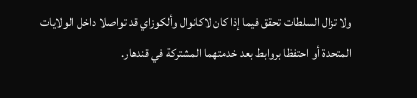ولا تزال السلطات تحقق فيما إذا كان لاكانوال وألكوزاي قد تواصلا داخل الولايات المتحدة أو احتفظا بروابط بعد خدمتهما المشتركة في قندهار.